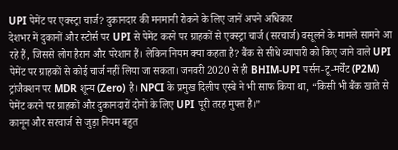UPI पेमेंट पर एक्स्ट्रा चार्ज? दुकानदार की मनमानी रोकने के लिए जानें अपने अधिकार
देशभर में दुकानों और स्टोर्स पर UPI से पेमेंट करने पर ग्राहकों से एक्स्ट्रा चार्ज (सरचार्ज) वसूलने के मामले सामने आ रहे हैं, जिससे लोग हैरान और परेशान हैं। लेकिन नियम क्या कहता है? बैंक से सीधे व्यापारी को किए जाने वाले UPI पेमेंट पर ग्राहकों से कोई चार्ज नहीं लिया जा सकता। जनवरी 2020 से ही BHIM-UPI पर्सन-टू-मर्चेंट (P2M) ट्रांजैक्शन पर MDR शून्य (Zero) है। NPCI के प्रमुख दिलीप एस्बे ने भी साफ किया था, “किसी भी बैंक खाते से पेमेंट करने पर ग्राहकों और दुकानदारों दोनों के लिए UPI पूरी तरह मुफ्त है।”
कानून और सरचार्ज से जुड़ा नियम बहुत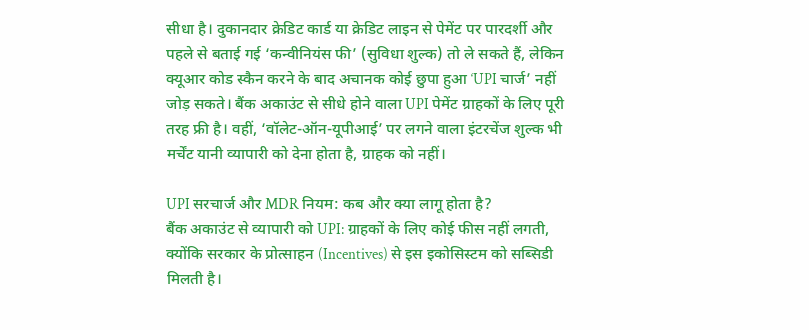सीधा है। दुकानदार क्रेडिट कार्ड या क्रेडिट लाइन से पेमेंट पर पारदर्शी और पहले से बताई गई ‘कन्वीनियंस फी’ (सुविधा शुल्क) तो ले सकते हैं, लेकिन क्यूआर कोड स्कैन करने के बाद अचानक कोई छुपा हुआ ‘UPI चार्ज’ नहीं जोड़ सकते। बैंक अकाउंट से सीधे होने वाला UPI पेमेंट ग्राहकों के लिए पूरी तरह फ्री है। वहीं, ‘वॉलेट-ऑन-यूपीआई’ पर लगने वाला इंटरचेंज शुल्क भी मर्चेंट यानी व्यापारी को देना होता है, ग्राहक को नहीं।

UPI सरचार्ज और MDR नियम: कब और क्या लागू होता है?
बैंक अकाउंट से व्यापारी को UPI: ग्राहकों के लिए कोई फीस नहीं लगती, क्योंकि सरकार के प्रोत्साहन (Incentives) से इस इकोसिस्टम को सब्सिडी मिलती है।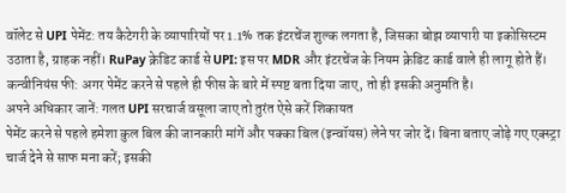वॉलेट से UPI पेमेंट: तय कैटेगरी के व्यापारियों पर 1.1% तक इंटरचेंज शुल्क लगता है, जिसका बोझ व्यापारी या इकोसिस्टम उठाता है, ग्राहक नहीं। RuPay क्रेडिट कार्ड से UPI: इस पर MDR और इंटरचेंज के नियम क्रेडिट कार्ड वाले ही लागू होते हैं। कन्वीनियंस फी: अगर पेमेंट करने से पहले ही फीस के बारे में स्पष्ट बता दिया जाए, तो ही इसकी अनुमति है।
अपने अधिकार जानें: गलत UPI सरचार्ज वसूला जाए तो तुरंत ऐसे करें शिकायत
पेमेंट करने से पहले हमेशा कुल बिल की जानकारी मांगें और पक्का बिल (इन्वॉयस) लेने पर जोर दें। बिना बताए जोड़े गए एक्स्ट्रा चार्ज देने से साफ मना करें; इसकी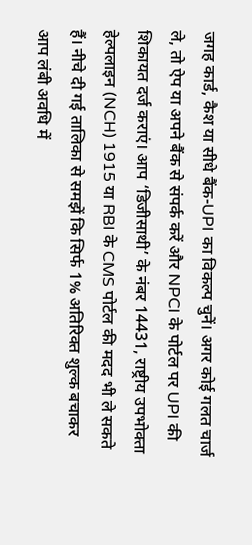जगह कार्ड, कैश या सीधे बैंक-UPI का विकल्प चुनें। अगर कोई गलत चार्ज ले, तो ऐप या अपने बैंक से संपर्क करें और NPCI के पोर्टल पर UPI की शिकायत दर्ज कराएं। आप ‘डिजीसाथी’ के नंबर 14431, राष्ट्रीय उपभोक्ता हेल्पलाइन (NCH) 1915 या RBI के CMS पोर्टल की मदद भी ले सकते हैं। नीचे दी गई तालिका से समझें कि सिर्फ 1% अतिरिक्त शुल्क बचाकर आप लंबी अवधि में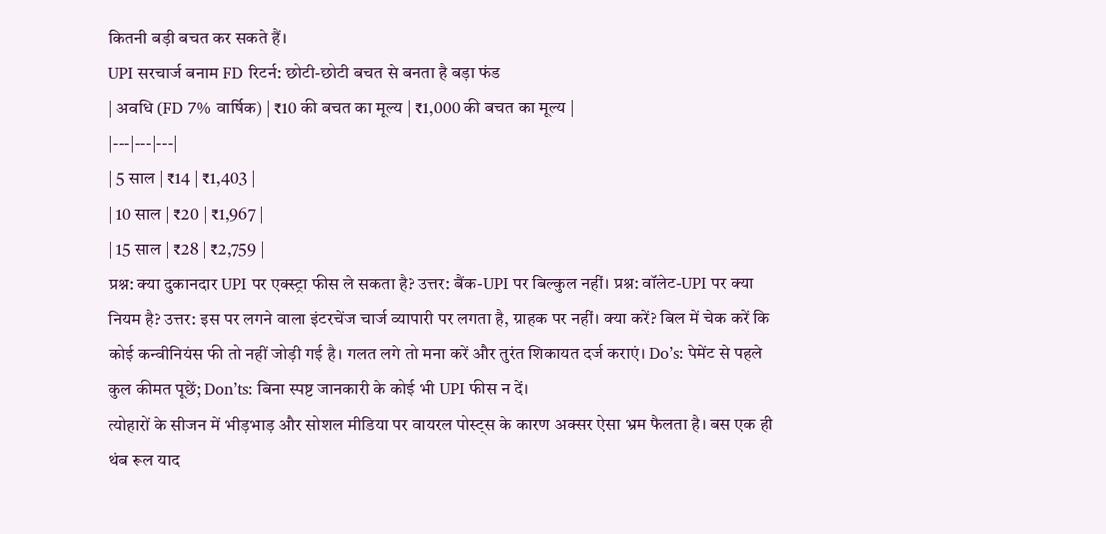कितनी बड़ी बचत कर सकते हैं।
UPI सरचार्ज बनाम FD रिटर्न: छोटी-छोटी बचत से बनता है बड़ा फंड
| अवधि (FD 7% वार्षिक) | ₹10 की बचत का मूल्य | ₹1,000 की बचत का मूल्य |
|---|---|---|
| 5 साल | ₹14 | ₹1,403 |
| 10 साल | ₹20 | ₹1,967 |
| 15 साल | ₹28 | ₹2,759 |
प्रश्न: क्या दुकानदार UPI पर एक्स्ट्रा फीस ले सकता है? उत्तर: बैंक-UPI पर बिल्कुल नहीं। प्रश्न: वॉलेट-UPI पर क्या नियम है? उत्तर: इस पर लगने वाला इंटरचेंज चार्ज व्यापारी पर लगता है, ग्राहक पर नहीं। क्या करें? बिल में चेक करें कि कोई कन्वीनियंस फी तो नहीं जोड़ी गई है। गलत लगे तो मना करें और तुरंत शिकायत दर्ज कराएं। Do’s: पेमेंट से पहले कुल कीमत पूछें; Don’ts: बिना स्पष्ट जानकारी के कोई भी UPI फीस न दें।
त्योहारों के सीजन में भीड़भाड़ और सोशल मीडिया पर वायरल पोस्ट्स के कारण अक्सर ऐसा भ्रम फैलता है। बस एक ही थंब रूल याद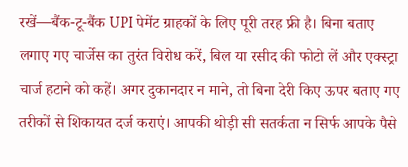रखें—बैंक-टू-बैंक UPI पेमेंट ग्राहकों के लिए पूरी तरह फ्री है। बिना बताए लगाए गए चार्जेस का तुरंत विरोध करें, बिल या रसीद की फोटो लें और एक्स्ट्रा चार्ज हटाने को कहें। अगर दुकानदार न माने, तो बिना देरी किए ऊपर बताए गए तरीकों से शिकायत दर्ज कराएं। आपकी थोड़ी सी सतर्कता न सिर्फ आपके पैसे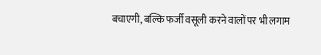बचाएगी, बल्कि फर्जी वसूली करने वालों पर भी लगाम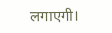लगाएगी।